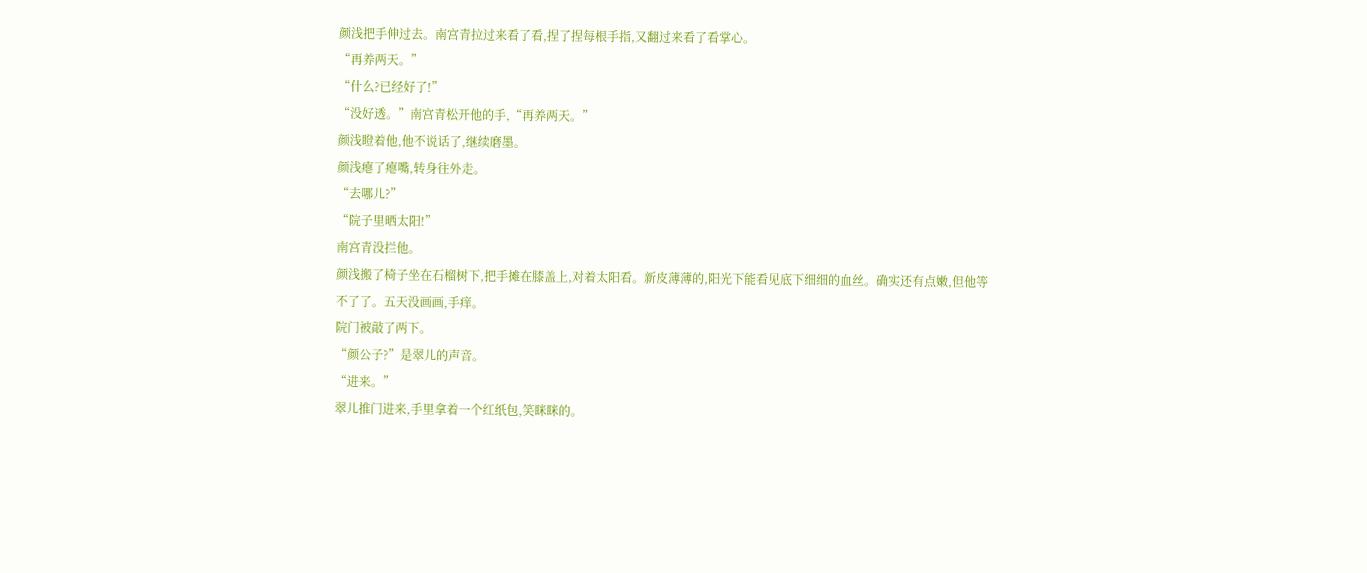颜浅把手伸过去。南宫青拉过来看了看,捏了捏每根手指,又翻过来看了看掌心。
“再养两天。”
“什么?已经好了!”
“没好透。”南宫青松开他的手,“再养两天。”
颜浅瞪着他,他不说话了,继续磨墨。
颜浅瘪了瘪嘴,转身往外走。
“去哪儿?”
“院子里晒太阳!”
南宫青没拦他。
颜浅搬了椅子坐在石榴树下,把手摊在膝盖上,对着太阳看。新皮薄薄的,阳光下能看见底下细细的血丝。确实还有点嫩,但他等不了了。五天没画画,手痒。
院门被敲了两下。
“颜公子?”是翠儿的声音。
“进来。”
翠儿推门进来,手里拿着一个红纸包,笑眯眯的。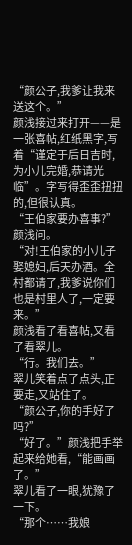“颜公子,我爹让我来送这个。”
颜浅接过来打开——是一张喜帖,红纸黑字,写着“谨定于后日吉时,为小儿完婚,恭请光临”。字写得歪歪扭扭的,但很认真。
“王伯家要办喜事?”颜浅问。
“对!王伯家的小儿子娶媳妇,后天办酒。全村都请了,我爹说你们也是村里人了,一定要来。”
颜浅看了看喜帖,又看了看翠儿。
“行。我们去。”
翠儿笑着点了点头,正要走,又站住了。
“颜公子,你的手好了吗?”
“好了。”颜浅把手举起来给她看,“能画画了。”
翠儿看了一眼,犹豫了一下。
“那个……我娘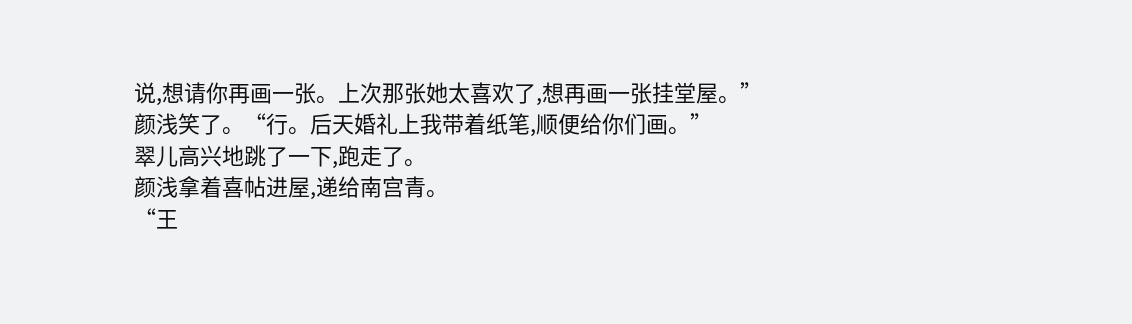说,想请你再画一张。上次那张她太喜欢了,想再画一张挂堂屋。”
颜浅笑了。“行。后天婚礼上我带着纸笔,顺便给你们画。”
翠儿高兴地跳了一下,跑走了。
颜浅拿着喜帖进屋,递给南宫青。
“王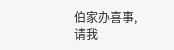伯家办喜事,请我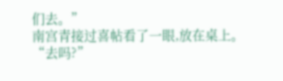们去。”
南宫青接过喜帖看了一眼,放在桌上。
“去吗?”